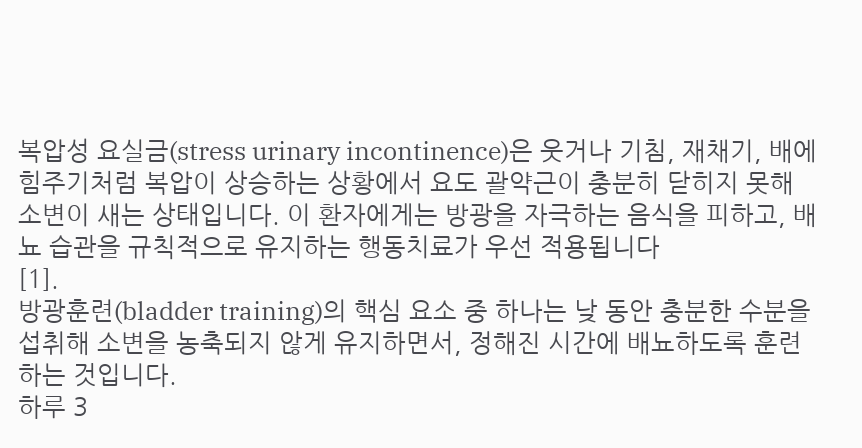복압성 요실금(stress urinary incontinence)은 웃거나 기침, 재채기, 배에 힘주기처럼 복압이 상승하는 상황에서 요도 괄약근이 충분히 닫히지 못해 소변이 새는 상태입니다. 이 환자에게는 방광을 자극하는 음식을 피하고, 배뇨 습관을 규칙적으로 유지하는 행동치료가 우선 적용됩니다
[1].
방광훈련(bladder training)의 핵심 요소 중 하나는 낮 동안 충분한 수분을 섭취해 소변을 농축되지 않게 유지하면서, 정해진 시간에 배뇨하도록 훈련하는 것입니다.
하루 3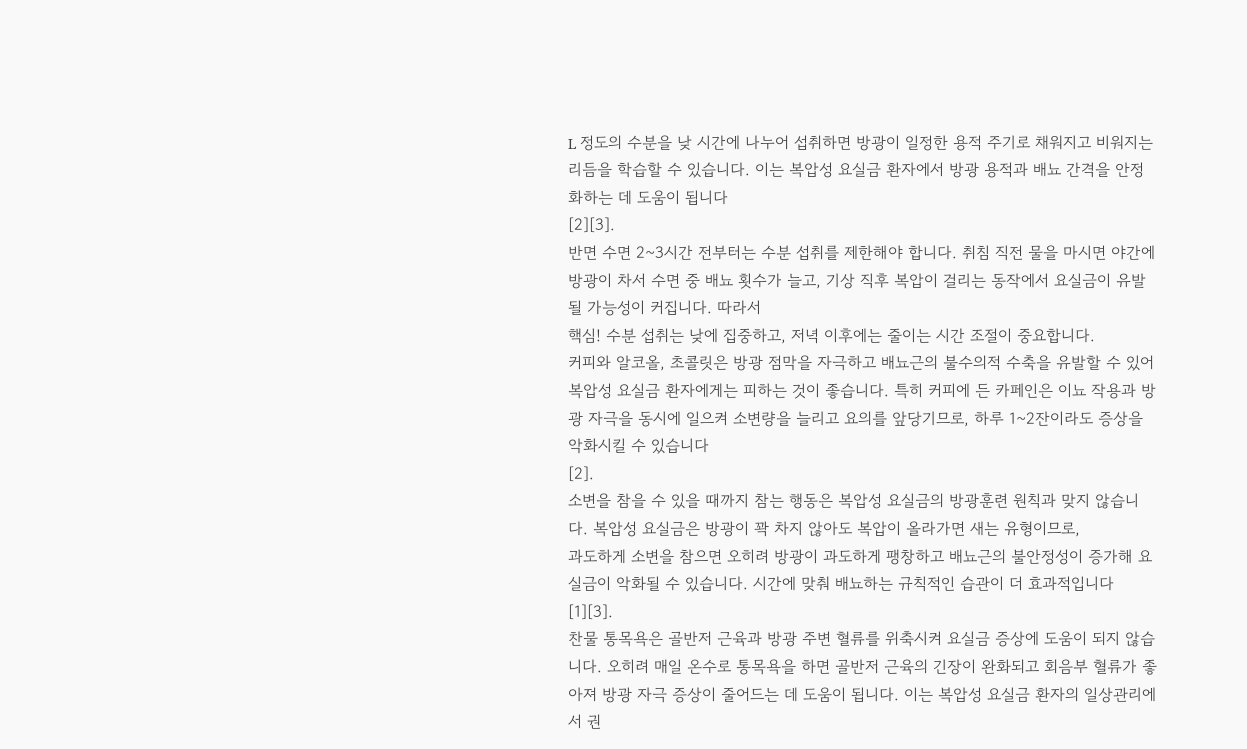L 정도의 수분을 낮 시간에 나누어 섭취하면 방광이 일정한 용적 주기로 채워지고 비워지는 리듬을 학습할 수 있습니다. 이는 복압성 요실금 환자에서 방광 용적과 배뇨 간격을 안정화하는 데 도움이 됩니다
[2][3].
반면 수면 2~3시간 전부터는 수분 섭취를 제한해야 합니다. 취침 직전 물을 마시면 야간에 방광이 차서 수면 중 배뇨 횟수가 늘고, 기상 직후 복압이 걸리는 동작에서 요실금이 유발될 가능성이 커집니다. 따라서
핵심! 수분 섭취는 낮에 집중하고, 저녁 이후에는 줄이는 시간 조절이 중요합니다.
커피와 알코올, 초콜릿은 방광 점막을 자극하고 배뇨근의 불수의적 수축을 유발할 수 있어 복압성 요실금 환자에게는 피하는 것이 좋습니다. 특히 커피에 든 카페인은 이뇨 작용과 방광 자극을 동시에 일으켜 소변량을 늘리고 요의를 앞당기므로, 하루 1~2잔이라도 증상을 악화시킬 수 있습니다
[2].
소변을 참을 수 있을 때까지 참는 행동은 복압성 요실금의 방광훈련 원칙과 맞지 않습니다. 복압성 요실금은 방광이 꽉 차지 않아도 복압이 올라가면 새는 유형이므로,
과도하게 소변을 참으면 오히려 방광이 과도하게 팽창하고 배뇨근의 불안정성이 증가해 요실금이 악화될 수 있습니다. 시간에 맞춰 배뇨하는 규칙적인 습관이 더 효과적입니다
[1][3].
찬물 통목욕은 골반저 근육과 방광 주변 혈류를 위축시켜 요실금 증상에 도움이 되지 않습니다. 오히려 매일 온수로 통목욕을 하면 골반저 근육의 긴장이 완화되고 회음부 혈류가 좋아져 방광 자극 증상이 줄어드는 데 도움이 됩니다. 이는 복압성 요실금 환자의 일상관리에서 권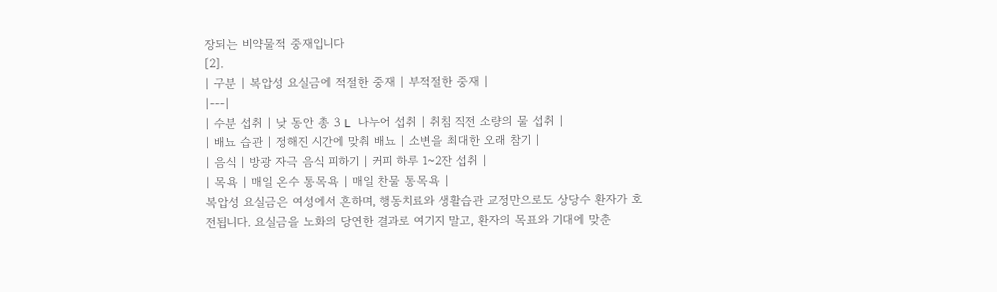장되는 비약물적 중재입니다
[2].
| 구분 | 복압성 요실금에 적절한 중재 | 부적절한 중재 |
|---|
| 수분 섭취 | 낮 동안 총 3 L 나누어 섭취 | 취침 직전 소량의 물 섭취 |
| 배뇨 습관 | 정해진 시간에 맞춰 배뇨 | 소변을 최대한 오래 참기 |
| 음식 | 방광 자극 음식 피하기 | 커피 하루 1~2잔 섭취 |
| 목욕 | 매일 온수 통목욕 | 매일 찬물 통목욕 |
복압성 요실금은 여성에서 흔하며, 행동치료와 생활습관 교정만으로도 상당수 환자가 호전됩니다. 요실금을 노화의 당연한 결과로 여기지 말고, 환자의 목표와 기대에 맞춘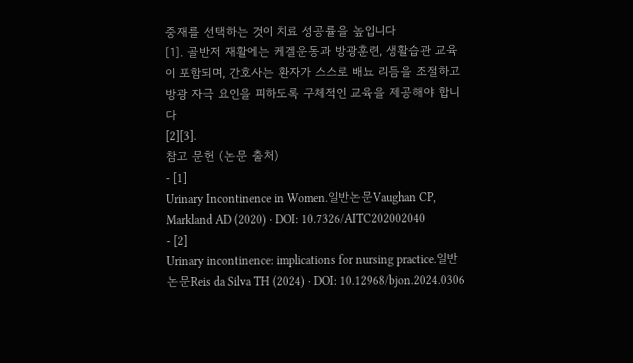중재를 선택하는 것이 치료 성공률을 높입니다
[1]. 골반저 재활에는 케겔운동과 방광훈련, 생활습관 교육이 포함되며, 간호사는 환자가 스스로 배뇨 리듬을 조절하고 방광 자극 요인을 피하도록 구체적인 교육을 제공해야 합니다
[2][3].
참고 문헌 (논문 출처)
- [1]
Urinary Incontinence in Women.일반논문Vaughan CP, Markland AD (2020) · DOI: 10.7326/AITC202002040
- [2]
Urinary incontinence: implications for nursing practice.일반논문Reis da Silva TH (2024) · DOI: 10.12968/bjon.2024.0306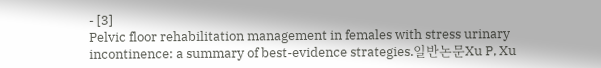- [3]
Pelvic floor rehabilitation management in females with stress urinary incontinence: a summary of best-evidence strategies.일반논문Xu P, Xu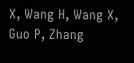X, Wang H, Wang X, Guo P, Zhang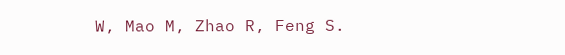W, Mao M, Zhao R, Feng S.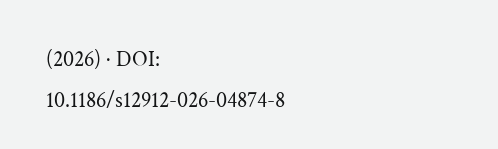(2026) · DOI: 10.1186/s12912-026-04874-8